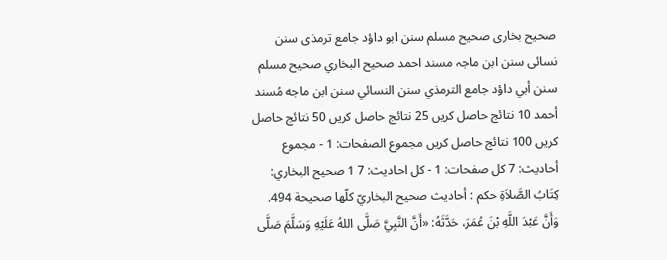صحیح بخاری صحیح مسلم سنن ابو داؤد جامع ترمذی سنن نسائی سنن ابن ماجہ مسند احمد صحيح البخاري صحيح مسلم سنن أبي داؤد جامع الترمذي سنن النسائي سنن ابن ماجه مُسند أحمد 10 نتائج حاصل کریں 25 نتائج حاصل کریں 50 نتائج حاصل کریں 100 نتائج حاصل کریں مجموع الصفحات: 1 - مجموع أحاديث: 7 کل صفحات: 1 - کل احادیث: 7 1 صحيح البخاري: كِتَابُ الصَّلاَةِ حکم : أحاديث صحيح البخاريّ كلّها صحيحة 494. وَأَنَّ عَبْدَ اللَّهِ بْنَ عُمَرَ، حَدَّثَهُ: «أَنَّ النَّبِيَّ صَلَّى اللهُ عَلَيْهِ وَسَلَّمَ صَلَّى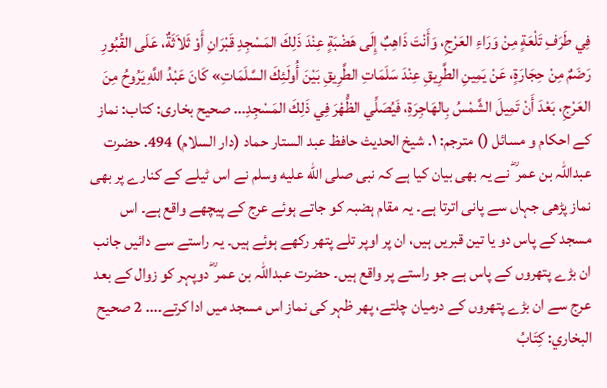فِي طَرَفِ تَلْعَةٍ مِنْ وَرَاءِ العَرْجِ، وَأَنْتَ ذَاهِبٌ إِلَى هَضْبَةٍ عِنْدَ ذَلِكَ المَسْجِدِ قَبْرَانِ أَوْ ثَلاَثَةٌ، عَلَى القُبُورِ رَضَمٌ مِنْ حِجَارَةٍ، عَنْ يَمِينِ الطَّرِيقِ عِنْدَ سَلَمَاتِ الطَّرِيقِ بَيْنَ أُولَئِكَ السَّلَمَاتِ» كَانَ عَبْدُ اللَّهِ يَرُوحُ مِنَ العَرْجِ، بَعْدَ أَنْ تَمِيلَ الشَّمْسُ بِالهَاجِرَةِ، فَيُصَلِّي الظُّهْرَ فِي ذَلِكَ المَسْجِدِ... صحیح بخاری: کتاب: نماز کے احکام و مسائل () مترجم: ١. شیخ الحدیث حافظ عبد الستار حماد (دار السلام) 494. حضرت عبداللہ بن عمر ؓ نے یہ بھی بیان کیا ہے کہ نبی صلى الله عليه وسلم نے اس ٹیلے کے کنارے پر بھی نماز پڑھی جہاں سے پانی اترتا ہے۔ یہ مقام ہضبہ کو جاتے ہوئے عرج کے پیچھے واقع ہے۔ اس مسجد کے پاس دو یا تین قبریں ہیں، ان پر اوپر تلے پتھر رکھے ہوئے ہیں۔ یہ راستے سے دائیں جانب ان بڑے پتھروں کے پاس ہے جو راستے پر واقع ہیں۔ حضرت عبداللہ بن عمر ؓ دوپہر کو زوال کے بعد عرج سے ان بڑے پتھروں کے درمیان چلتے، پھر ظہر کی نماز اس مسجد میں ادا کرتے۔... 2 صحيح البخاري: کِتَابُ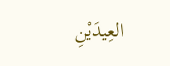العِيدَيْنِ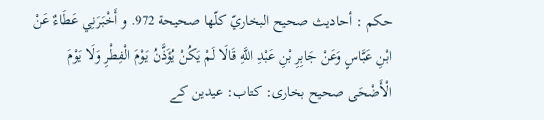حکم : أحاديث صحيح البخاريّ كلّها صحيحة 972. و أَخْبَرَنِي عَطَاءٌ عَنْ ابْنِ عَبَّاسٍ وَعَنْ جَابِرِ بْنِ عَبْدِ اللَّهِ قَالَا لَمْ يَكُنْ يُؤَذَّنُ يَوْمَ الْفِطْرِ وَلَا يَوْمَ الْأَضْحَى صحیح بخاری: کتاب: عیدین کے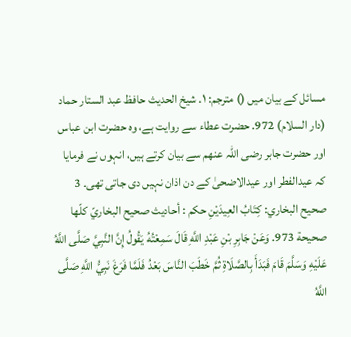مسائل کے بیان میں () مترجم: ١. شیخ الحدیث حافظ عبد الستار حماد (دار السلام) 972. حضرت عطاء سے روایت ہے، وہ حضرت ابن عباس اور حضرت جابر رضی اللہ عنھم سے بیان کرتے ہیں، انہوں نے فرمایا کہ عیدالفطر اور عیدالاضحیٰ کے دن اذان نہیں دی جاتی تھی۔ 3 صحيح البخاري: کِتَابُ العِيدَيْنِ حکم : أحاديث صحيح البخاريّ كلّها صحيحة 973. وَعَنْ جَابِرِ بْنِ عَبْدِ اللَّهِ قَالَ سَمِعْتُهُ يَقُولُ إِنَّ النَّبِيَّ صَلَّى اللَّهُ عَلَيْهِ وَسَلَّمَ قَامَ فَبَدَأَ بِالصَّلَاةِ ثُمَّ خَطَبَ النَّاسَ بَعْدُ فَلَمَّا فَرَغَ نَبِيُّ اللَّهِ صَلَّى اللَّهُ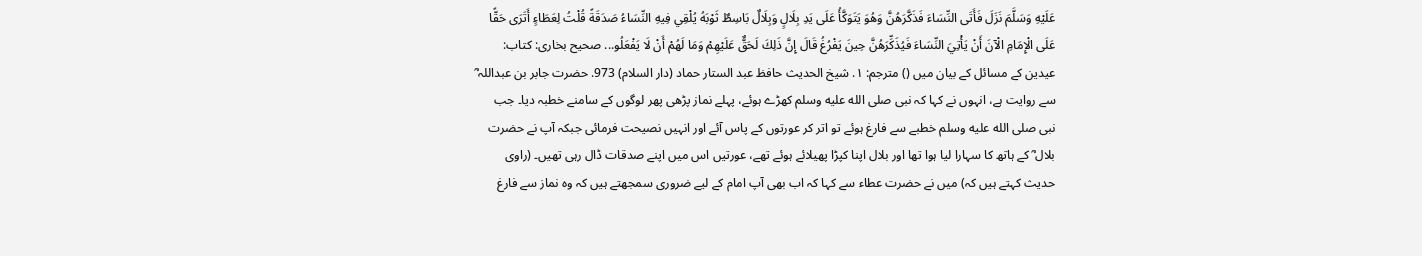عَلَيْهِ وَسَلَّمَ نَزَلَ فَأَتَى النِّسَاءَ فَذَكَّرَهُنَّ وَهُوَ يَتَوَكَّأُ عَلَى يَدِ بِلَالٍ وَبِلَالٌ بَاسِطٌ ثَوْبَهُ يُلْقِي فِيهِ النِّسَاءُ صَدَقَةً قُلْتُ لِعَطَاءٍ أَتَرَى حَقًّا عَلَى الْإِمَامِ الْآنَ أَنْ يَأْتِيَ النِّسَاءَ فَيُذَكِّرَهُنَّ حِينَ يَفْرُغُ قَالَ إِنَّ ذَلِكَ لَحَقٌّ عَلَيْهِمْ وَمَا لَهُمْ أَنْ لَا يَفْعَلُو... صحیح بخاری: کتاب: عیدین کے مسائل کے بیان میں () مترجم: ١. شیخ الحدیث حافظ عبد الستار حماد (دار السلام) 973. حضرت جابر بن عبداللہ ؓ سے روایت ہے، انہوں نے کہا کہ نبی صلى الله عليه وسلم کھڑے ہوئے، پہلے نماز پڑھی پھر لوگوں کے سامنے خطبہ دیا۔ جب نبی صلى الله عليه وسلم خطبے سے فارغ ہوئے تو اتر کر عورتوں کے پاس آئے اور انہیں نصیحت فرمائی جبکہ آپ نے حضرت بلال ؓ کے ہاتھ کا سہارا لیا ہوا تھا اور بلال اپنا کپڑا پھیلائے ہوئے تھے، عورتیں اس میں اپنے صدقات ڈال رہی تھیں۔ (راوی حدیث کہتے ہیں کہ) میں نے حضرت عطاء سے کہا کہ اب بھی آپ امام کے لیے ضروری سمجھتے ہیں کہ وہ نماز سے فارغ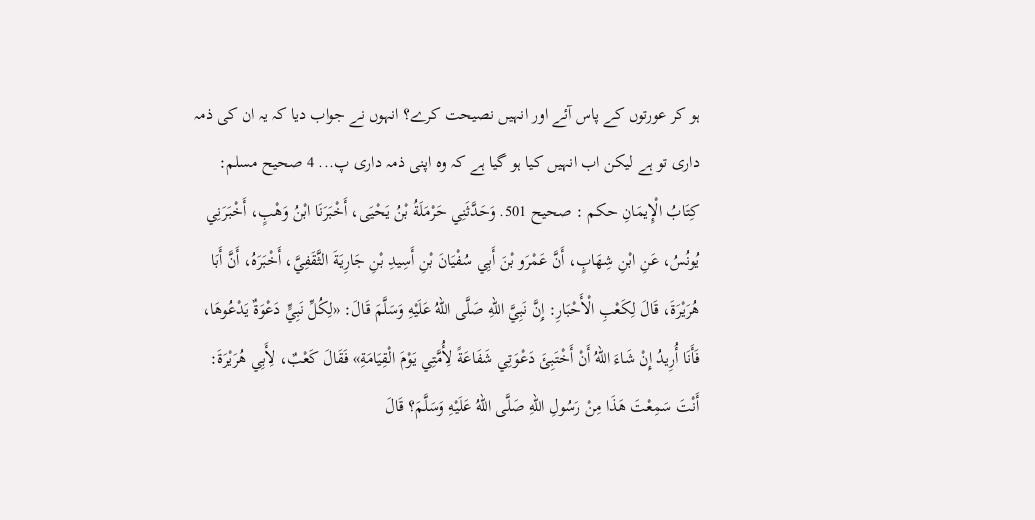ہو کر عورتوں کے پاس آئے اور انہیں نصیحت کرے؟ انہوں نے جواب دیا کہ یہ ان کی ذمہ داری تو ہے لیکن اب انہیں کیا ہو گیا ہے کہ وہ اپنی ذمہ داری پ... 4 صحيح مسلم: كِتَابُ الْإِيمَانِ حکم : صحیح 501. وَحَدَّثَنِي حَرْمَلَةُ بْنُ يَحْيَى، أَخْبَرَنَا ابْنُ وَهْبٍ، أَخْبَرَنِي يُونُسُ، عَنِ ابْنِ شِهَابٍ، أَنَّ عَمْرَو بْنَ أَبِي سُفْيَانَ بْنِ أَسِيدِ بْنِ جَارِيَةَ الثَّقَفِيَّ، أَخْبَرَهُ، أَنَّ أَبَا هُرَيْرَةَ، قَالَ لِكَعْبِ الْأَحْبَارِ: إِنَّ نَبِيَّ اللهِ صَلَّى اللهُ عَلَيْهِ وَسَلَّمَ قَالَ: «لِكُلِّ نَبِيٍّ دَعْوَةٌ يَدْعُوهَا، فَأَنَا أُرِيدُ إِنْ شَاءَ اللهُ أَنْ أَخْتَبِئَ دَعْوَتِي شَفَاعَةً لِأُمَّتِي يَوْمَ الْقِيَامَةِ» فَقَالَ كَعْبٌ، لِأَبِي هُرَيْرَةَ: أَنْتَ سَمِعْتَ هَذَا مِنْ رَسُولِ اللهِ صَلَّى اللهُ عَلَيْهِ وَسَلَّمَ؟ قَالَ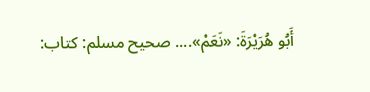أَبُو هُرَيْرَةَ: «نَعَمْ».... صحیح مسلم: کتاب: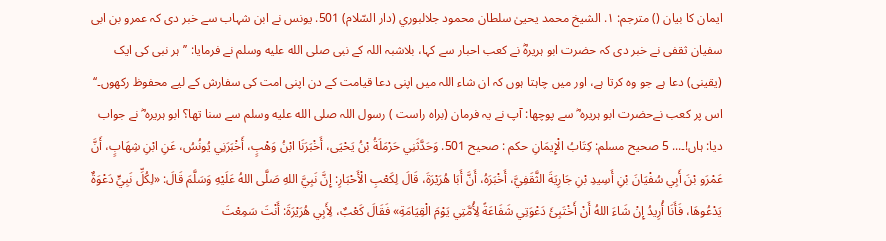ایمان کا بیان () مترجم: ١. الشيخ محمد يحيىٰ سلطان محمود جلالبوري (دار السّلام) 501. یونس نے ابن شہاب سے خبر دی کہ عمرو بن ابی سفیان ثقفی نے خبر دی کہ حضرت ابو ہریرہؓ نے کعب احبار سے کہا، بلاشبہ اللہ کے نبی صلى الله عليه وسلم نے فرمایا: ’’ہر نبی کی ایک (یقینی) دعا ہے جو وہ کرتا ہے، اور میں چاہتا ہوں کہ ان شاء اللہ میں اپنی دعا قیامت کے دن اپنی امت کی سفارش کے لیے محفوظ رکھوں۔‘‘ اس پر کعب نےحضرت ابو ہریرہ ؓ سے پوچھا: آپ نے یہ فرمان (براہ راست ) رسول اللہ صلى الله عليه وسلم سے سنا تھا؟ ابو ہریرہ ؓ نے جواب دیا: ہاں!۔... 5 صحيح مسلم: كِتَابُ الْإِيمَانِ حکم : صحیح 501. وَحَدَّثَنِي حَرْمَلَةُ بْنُ يَحْيَى، أَخْبَرَنَا ابْنُ وَهْبٍ، أَخْبَرَنِي يُونُسُ، عَنِ ابْنِ شِهَابٍ، أَنَّ عَمْرَو بْنَ أَبِي سُفْيَانَ بْنِ أَسِيدِ بْنِ جَارِيَةَ الثَّقَفِيَّ، أَخْبَرَهُ، أَنَّ أَبَا هُرَيْرَةَ، قَالَ لِكَعْبِ الْأَحْبَارِ: إِنَّ نَبِيَّ اللهِ صَلَّى اللهُ عَلَيْهِ وَسَلَّمَ قَالَ: «لِكُلِّ نَبِيٍّ دَعْوَةٌ يَدْعُوهَا، فَأَنَا أُرِيدُ إِنْ شَاءَ اللهُ أَنْ أَخْتَبِئَ دَعْوَتِي شَفَاعَةً لِأُمَّتِي يَوْمَ الْقِيَامَةِ» فَقَالَ كَعْبٌ، لِأَبِي هُرَيْرَةَ: أَنْتَ سَمِعْتَ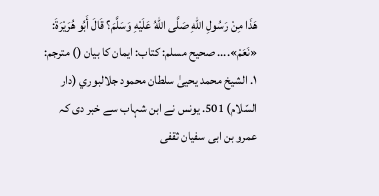هَذَا مِنْ رَسُولِ اللهِ صَلَّى اللهُ عَلَيْهِ وَسَلَّمَ؟ قَالَ أَبُو هُرَيْرَةَ: «نَعَمْ».... صحیح مسلم: کتاب: ایمان کا بیان () مترجم: ١. الشيخ محمد يحيىٰ سلطان محمود جلالبوري (دار السّلام) 501. یونس نے ابن شہاب سے خبر دی کہ عمرو بن ابی سفیان ثقفی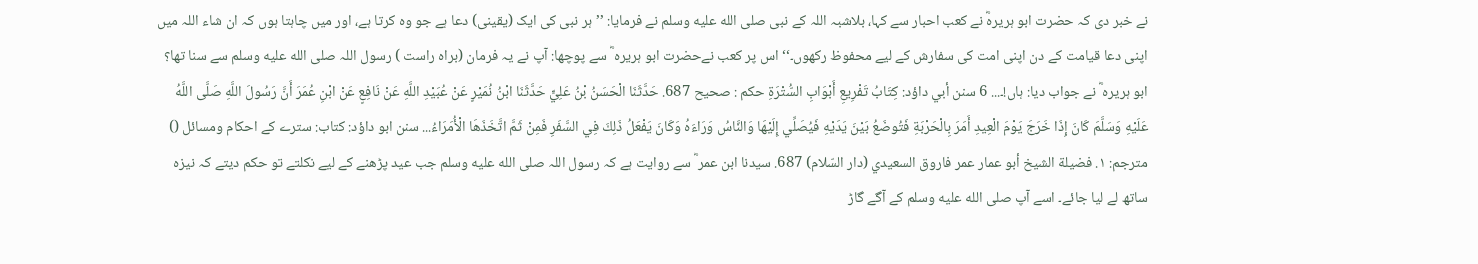نے خبر دی کہ حضرت ابو ہریرہؓ نے کعب احبار سے کہا، بلاشبہ اللہ کے نبی صلى الله عليه وسلم نے فرمایا: ’’ہر نبی کی ایک (یقینی) دعا ہے جو وہ کرتا ہے، اور میں چاہتا ہوں کہ ان شاء اللہ میں اپنی دعا قیامت کے دن اپنی امت کی سفارش کے لیے محفوظ رکھوں۔‘‘ اس پر کعب نےحضرت ابو ہریرہ ؓ سے پوچھا: آپ نے یہ فرمان (براہ راست ) رسول اللہ صلى الله عليه وسلم سے سنا تھا؟ ابو ہریرہ ؓ نے جواب دیا: ہاں!۔... 6 سنن أبي داؤد: کِتَابُ تَفْرِيعِ أَبْوَابِ السُّتْرَةِ حکم : صحیح 687. حَدَّثَنَا الْحَسَنُ بْنُ عَلِيٍّ حَدَّثَنَا ابْنُ نُمَيْرٍ عَنْ عُبَيْدِ اللَّهِ عَنْ نَافِعٍ عَنْ ابْنِ عُمَرَ أَنَّ رَسُولَ اللَّهِ صَلَّى اللَّهُ عَلَيْهِ وَسَلَّمَ كَانَ إِذَا خَرَجَ يَوْمَ الْعِيدِ أَمَرَ بِالْحَرْبَةِ فَتُوضَعُ بَيْنَ يَدَيْهِ فَيُصَلِّي إِلَيْهَا وَالنَّاسُ وَرَاءَهُ وَكَانَ يَفْعَلُ ذَلِكَ فِي السَّفَرِ فَمِنْ ثَمَّ اتَّخَذَهَا الْأُمَرَاءُ... سنن ابو داؤد: کتاب: سترے کے احکام ومسائل () مترجم: ١. فضيلة الشيخ أبو عمار عمر فاروق السعيدي (دار السّلام) 687. سیدنا ابن عمر ؓ سے روایت ہے کہ رسول اللہ صلى الله عليه وسلم جب عید پڑھنے کے لیے نکلتے تو حکم دیتے کہ نیزہ ساتھ لے لیا جائے۔ اسے آپ صلى الله عليه وسلم کے آگے گاڑ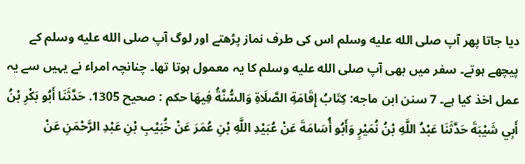دیا جاتا پھر آپ صلى الله عليه وسلم اس کی طرف نماز پڑھتے اور لوگ آپ صلى الله عليه وسلم کے پیچھے ہوتے۔ سفر میں بھی آپ صلى الله عليه وسلم کا یہ معمول ہوتا تھا۔ چنانچہ امراء نے یہیں سے یہ عمل اخذ کیا ہے۔ 7 سنن ابن ماجه: كِتَابُ إِقَامَةِ الصَّلَاةِ وَالسُّنَّةُ فِيهَا حکم : صحیح 1305. حَدَّثَنَا أَبُو بَكْرِ بْنُ أَبِي شَيْبَةَ حَدَّثَنَا عَبْدُ اللَّهِ بْنُ نُمَيْرٍ وَأَبُو أُسَامَةَ عَنْ عُبَيْدِ اللَّهِ بْنِ عُمَرَ عَنْ خُبَيْبِ بْنِ عَبْدِ الرَّحْمَنِ عَنْ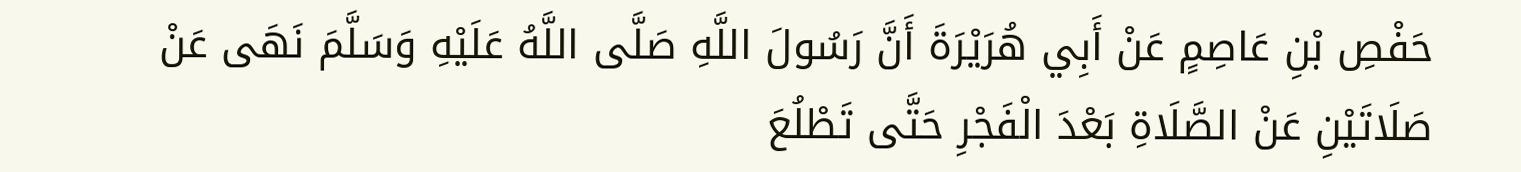حَفْصِ بْنِ عَاصِمٍ عَنْ أَبِي هُرَيْرَةَ أَنَّ رَسُولَ اللَّهِ صَلَّى اللَّهُ عَلَيْهِ وَسَلَّمَ نَهَى عَنْ صَلَاتَيْنِ عَنْ الصَّلَاةِ بَعْدَ الْفَجْرِ حَتَّى تَطْلُعَ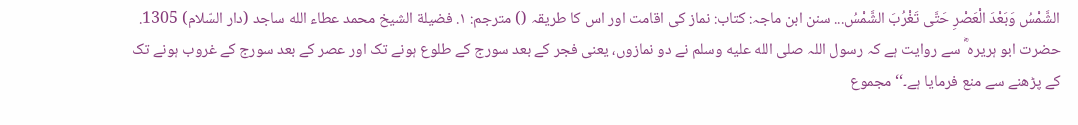الشَّمْسُ وَبَعْدَ الْعَصْرِ حَتَّى تَغْرُبَ الشَّمْسُ... سنن ابن ماجہ: کتاب: نماز کی اقامت اور اس کا طریقہ () مترجم: ١. فضيلة الشيخ محمد عطاء الله ساجد (دار السّلام) 1305. حضرت ابو ہریرہ ؓ سے روایت ہے کہ رسول اللہ صلى الله عليه وسلم نے دو نمازوں، یعنی فجر کے بعد سورج کے طلوع ہونے تک اور عصر کے بعد سورج کے غروب ہونے تک کے پڑھنے سے منع فرمایا ہے۔‘‘ مجموع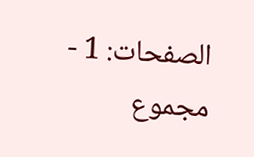الصفحات: 1 - مجموع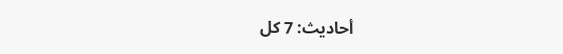أحاديث: 7 کل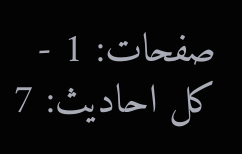صفحات: 1 - کل احادیث: 7